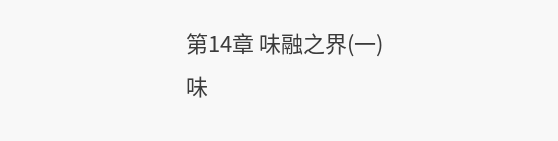第14章 味融之界(一)
味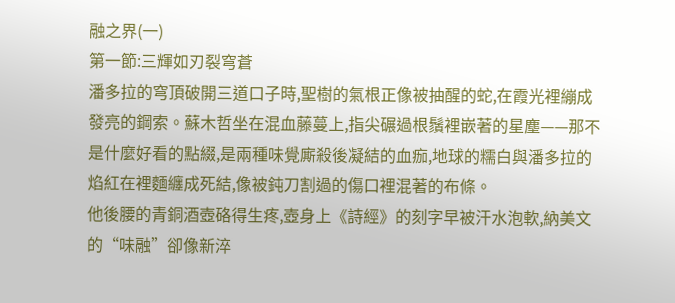融之界(一)
第一節:三輝如刃裂穹蒼
潘多拉的穹頂破開三道口子時,聖樹的氣根正像被抽醒的蛇,在霞光裡繃成發亮的鋼索。蘇木哲坐在混血藤蔓上,指尖碾過根鬚裡嵌著的星塵——那不是什麼好看的點綴,是兩種味覺廝殺後凝結的血痂,地球的糯白與潘多拉的焰紅在裡麵纏成死結,像被鈍刀割過的傷口裡混著的布條。
他後腰的青銅酒壺硌得生疼,壺身上《詩經》的刻字早被汗水泡軟,納美文的“味融”卻像新淬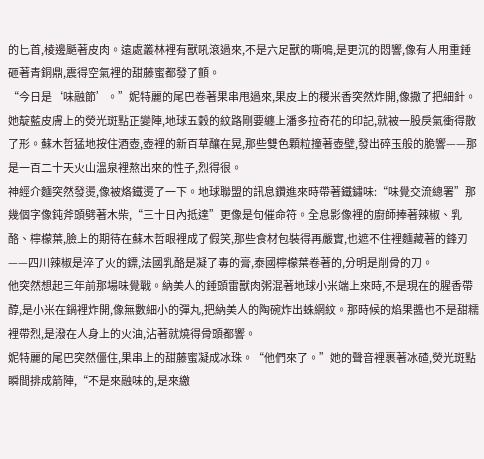的匕首,棱邊颳著皮肉。遠處叢林裡有獸吼滾過來,不是六足獸的嘶鳴,是更沉的悶響,像有人用重錘砸著青銅鼎,震得空氣裡的甜藤蜜都發了顫。
“今日是‘味融節’。”妮特麗的尾巴卷著果串甩過來,果皮上的稷米香突然炸開,像撒了把細針。她靛藍皮膚上的熒光斑點正變陣,地球五穀的紋路剛要纏上潘多拉奇花的印記,就被一股戾氣衝得散了形。蘇木哲猛地按住酒壺,壺裡的新百草釀在晃,那些雙色顆粒撞著壺壁,發出碎玉般的脆響——那是一百二十天火山溫泉裡熬出來的性子,烈得很。
神經介麵突然發燙,像被烙鐵燙了一下。地球聯盟的訊息鑽進來時帶著鐵鏽味:“味覺交流總署”那幾個字像鈍斧頭劈著木柴,“三十日內抵達”更像是句催命符。全息影像裡的廚師捧著辣椒、乳酪、檸檬葉,臉上的期待在蘇木哲眼裡成了假笑,那些食材包裝得再嚴實,也遮不住裡麵藏著的鋒刃——四川辣椒是淬了火的鏢,法國乳酪是凝了毒的膏,泰國檸檬葉卷著的,分明是削骨的刀。
他突然想起三年前那場味覺戰。納美人的錘頭雷獸肉粥混著地球小米端上來時,不是現在的腥香帶醇,是小米在鍋裡炸開,像無數細小的彈丸,把納美人的陶碗炸出蛛網紋。那時候的焰果醬也不是甜糯裡帶烈,是潑在人身上的火油,沾著就燒得骨頭都響。
妮特麗的尾巴突然僵住,果串上的甜藤蜜凝成冰珠。“他們來了。”她的聲音裡裹著冰碴,熒光斑點瞬間排成箭陣,“不是來融味的,是來繳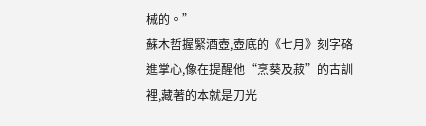械的。”
蘇木哲握緊酒壺,壺底的《七月》刻字硌進掌心,像在提醒他“烹葵及菽”的古訓裡,藏著的本就是刀光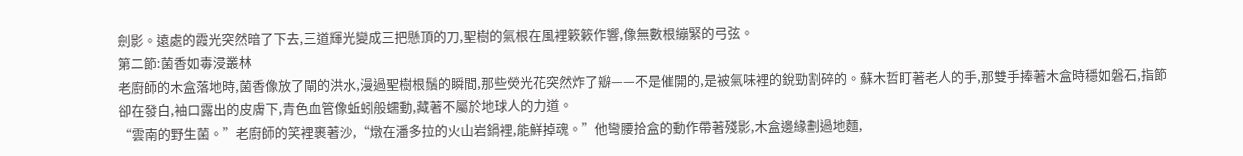劍影。遠處的霞光突然暗了下去,三道輝光變成三把懸頂的刀,聖樹的氣根在風裡簌簌作響,像無數根繃緊的弓弦。
第二節:菌香如毒浸叢林
老廚師的木盒落地時,菌香像放了閘的洪水,漫過聖樹根鬚的瞬間,那些熒光花突然炸了瓣——不是催開的,是被氣味裡的銳勁割碎的。蘇木哲盯著老人的手,那雙手捧著木盒時穩如磐石,指節卻在發白,袖口露出的皮膚下,青色血管像蚯蚓般蠕動,藏著不屬於地球人的力道。
“雲南的野生菌。”老廚師的笑裡裹著沙,“燉在潘多拉的火山岩鍋裡,能鮮掉魂。”他彎腰拾盒的動作帶著殘影,木盒邊緣劃過地麵,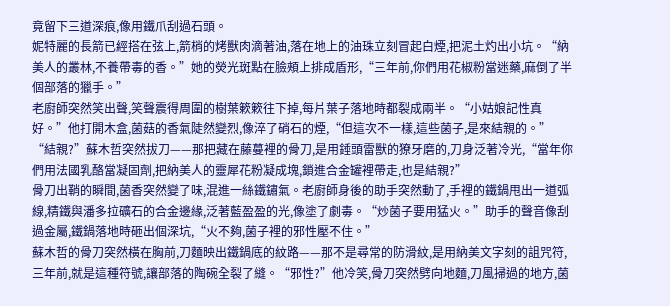竟留下三道深痕,像用鐵爪刮過石頭。
妮特麗的長箭已經搭在弦上,箭梢的烤獸肉滴著油,落在地上的油珠立刻冒起白煙,把泥土灼出小坑。“納美人的叢林,不養帶毒的香。”她的熒光斑點在臉頰上排成盾形,“三年前,你們用花椒粉當迷藥,麻倒了半個部落的獵手。”
老廚師突然笑出聲,笑聲震得周圍的樹葉簌簌往下掉,每片葉子落地時都裂成兩半。“小姑娘記性真好。”他打開木盒,菌菇的香氣陡然變烈,像淬了硝石的煙,“但這次不一樣,這些菌子,是來結親的。”
“結親?”蘇木哲突然拔刀——那把藏在藤蔓裡的骨刀,是用錘頭雷獸的獠牙磨的,刀身泛著冷光,“當年你們用法國乳酪當凝固劑,把納美人的靈犀花粉凝成塊,鎖進合金罐裡帶走,也是結親?”
骨刀出鞘的瞬間,菌香突然變了味,混進一絲鐵鏽氣。老廚師身後的助手突然動了,手裡的鐵鍋甩出一道弧線,精鐵與潘多拉礦石的合金邊緣,泛著藍盈盈的光,像塗了劇毒。“炒菌子要用猛火。”助手的聲音像刮過金屬,鐵鍋落地時砸出個深坑,“火不夠,菌子裡的邪性壓不住。”
蘇木哲的骨刀突然橫在胸前,刀麵映出鐵鍋底的紋路——那不是尋常的防滑紋,是用納美文字刻的詛咒符,三年前,就是這種符號,讓部落的陶碗全裂了縫。“邪性?”他冷笑,骨刀突然劈向地麵,刀風掃過的地方,菌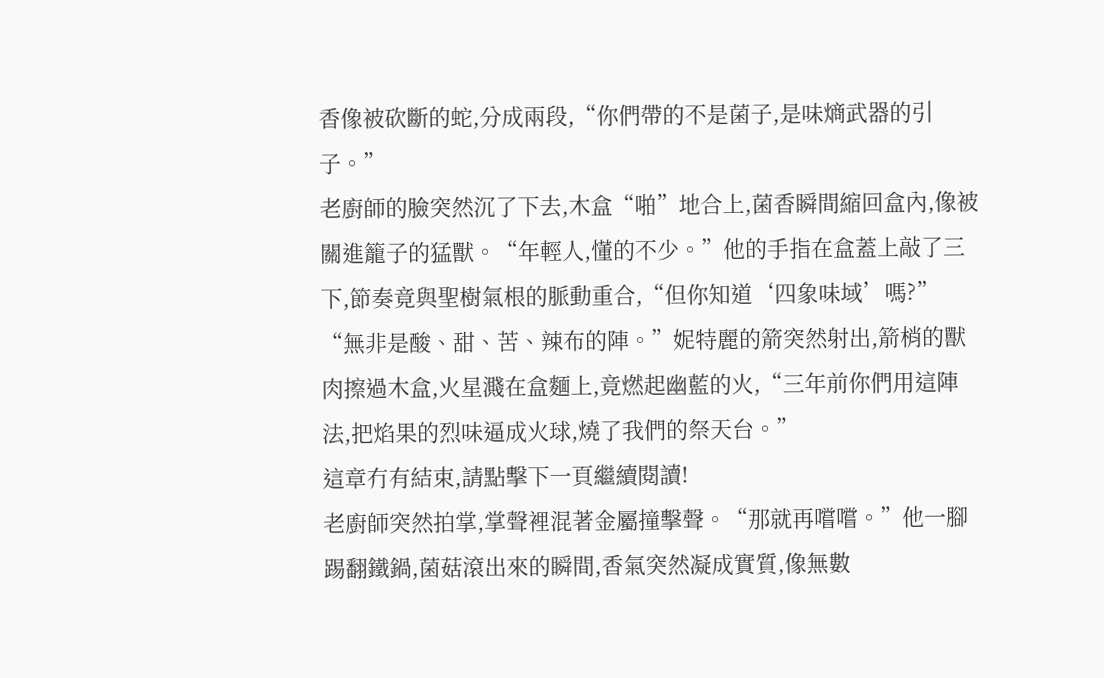香像被砍斷的蛇,分成兩段,“你們帶的不是菌子,是味熵武器的引子。”
老廚師的臉突然沉了下去,木盒“啪”地合上,菌香瞬間縮回盒內,像被關進籠子的猛獸。“年輕人,懂的不少。”他的手指在盒蓋上敲了三下,節奏竟與聖樹氣根的脈動重合,“但你知道‘四象味域’嗎?”
“無非是酸、甜、苦、辣布的陣。”妮特麗的箭突然射出,箭梢的獸肉擦過木盒,火星濺在盒麵上,竟燃起幽藍的火,“三年前你們用這陣法,把焰果的烈味逼成火球,燒了我們的祭天台。”
這章冇有結束,請點擊下一頁繼續閱讀!
老廚師突然拍掌,掌聲裡混著金屬撞擊聲。“那就再嚐嚐。”他一腳踢翻鐵鍋,菌菇滾出來的瞬間,香氣突然凝成實質,像無數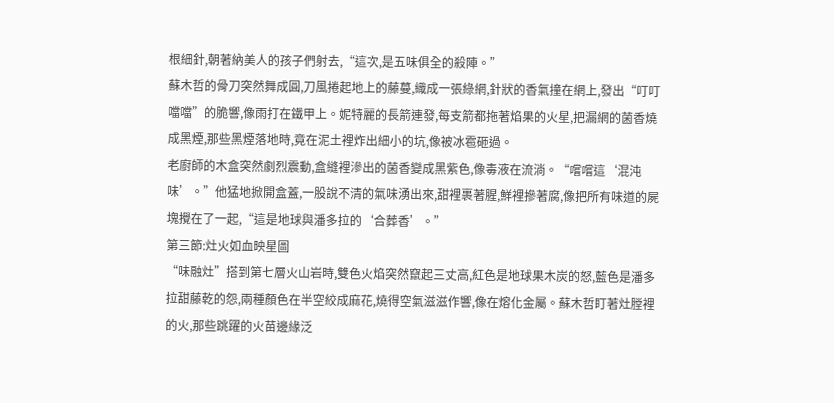根細針,朝著納美人的孩子們射去,“這次,是五味俱全的殺陣。”
蘇木哲的骨刀突然舞成圓,刀風捲起地上的藤蔓,織成一張綠網,針狀的香氣撞在網上,發出“叮叮噹噹”的脆響,像雨打在鐵甲上。妮特麗的長箭連發,每支箭都拖著焰果的火星,把漏網的菌香燒成黑煙,那些黑煙落地時,竟在泥土裡炸出細小的坑,像被冰雹砸過。
老廚師的木盒突然劇烈震動,盒縫裡滲出的菌香變成黑紫色,像毒液在流淌。“嚐嚐這‘混沌味’。”他猛地掀開盒蓋,一股說不清的氣味湧出來,甜裡裹著腥,鮮裡摻著腐,像把所有味道的屍塊攪在了一起,“這是地球與潘多拉的‘合葬香’。”
第三節:灶火如血映星圖
“味融灶”搭到第七層火山岩時,雙色火焰突然竄起三丈高,紅色是地球果木炭的怒,藍色是潘多拉甜藤乾的怨,兩種顏色在半空絞成麻花,燒得空氣滋滋作響,像在熔化金屬。蘇木哲盯著灶膛裡的火,那些跳躍的火苗邊緣泛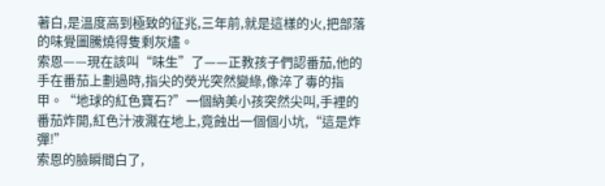著白,是溫度高到極致的征兆,三年前,就是這樣的火,把部落的味覺圖騰燒得隻剩灰燼。
索恩——現在該叫“味生”了——正教孩子們認番茄,他的手在番茄上劃過時,指尖的熒光突然變綠,像淬了毒的指甲。“地球的紅色寶石?”一個納美小孩突然尖叫,手裡的番茄炸開,紅色汁液濺在地上,竟蝕出一個個小坑,“這是炸彈!”
索恩的臉瞬間白了,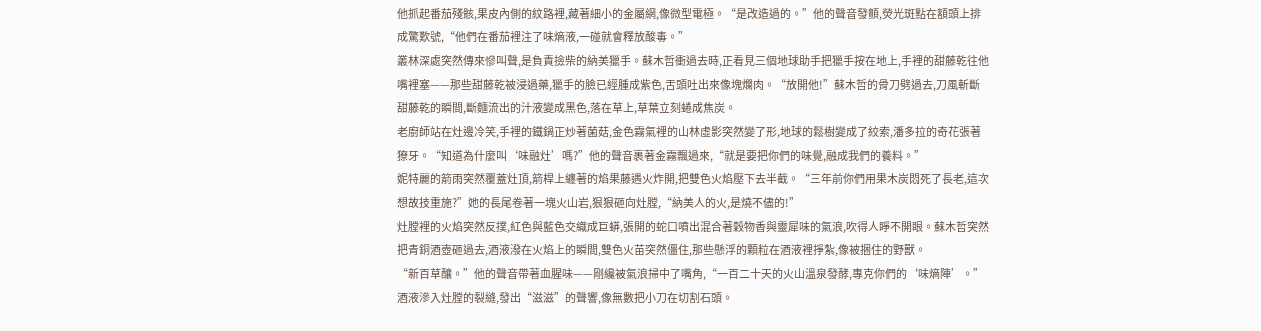他抓起番茄殘骸,果皮內側的紋路裡,藏著細小的金屬網,像微型電極。“是改造過的。”他的聲音發顫,熒光斑點在額頭上排成驚歎號,“他們在番茄裡注了味熵液,一碰就會釋放酸毒。”
叢林深處突然傳來慘叫聲,是負責撿柴的納美獵手。蘇木哲衝過去時,正看見三個地球助手把獵手按在地上,手裡的甜藤乾往他嘴裡塞——那些甜藤乾被浸過藥,獵手的臉已經腫成紫色,舌頭吐出來像塊爛肉。“放開他!”蘇木哲的骨刀劈過去,刀風斬斷甜藤乾的瞬間,斷麵流出的汁液變成黑色,落在草上,草葉立刻蜷成焦炭。
老廚師站在灶邊冷笑,手裡的鐵鍋正炒著菌菇,金色霧氣裡的山林虛影突然變了形,地球的鬆樹變成了絞索,潘多拉的奇花張著獠牙。“知道為什麼叫‘味融灶’嗎?”他的聲音裹著金霧飄過來,“就是要把你們的味覺,融成我們的養料。”
妮特麗的箭雨突然覆蓋灶頂,箭桿上纏著的焰果藤遇火炸開,把雙色火焰壓下去半截。“三年前你們用果木炭悶死了長老,這次想故技重施?”她的長尾卷著一塊火山岩,狠狠砸向灶膛,“納美人的火,是燒不儘的!”
灶膛裡的火焰突然反撲,紅色與藍色交織成巨蟒,張開的蛇口噴出混合著穀物香與靈犀味的氣浪,吹得人睜不開眼。蘇木哲突然把青銅酒壺砸過去,酒液潑在火焰上的瞬間,雙色火苗突然僵住,那些懸浮的顆粒在酒液裡掙紮,像被捆住的野獸。
“新百草釀。”他的聲音帶著血腥味——剛纔被氣浪掃中了嘴角,“一百二十天的火山溫泉發酵,專克你們的‘味熵陣’。”酒液滲入灶膛的裂縫,發出“滋滋”的聲響,像無數把小刀在切割石頭。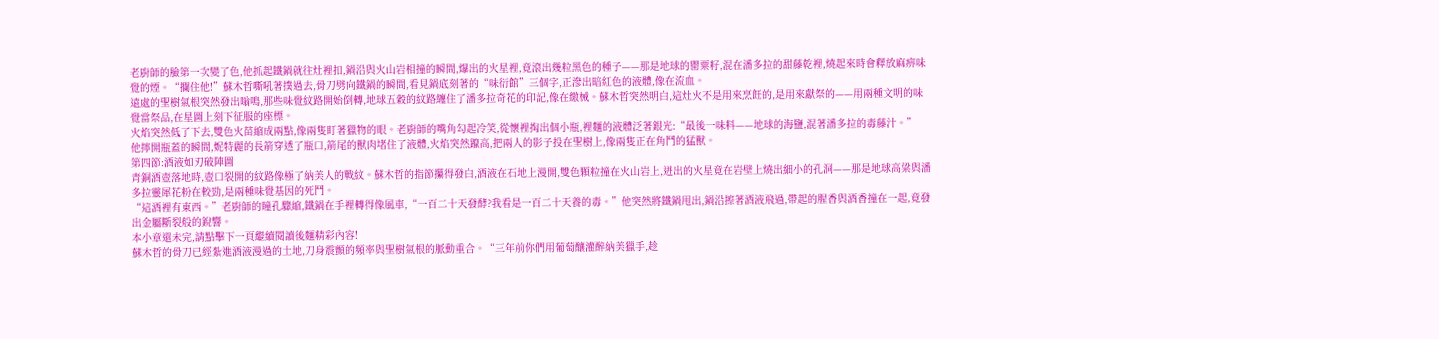老廚師的臉第一次變了色,他抓起鐵鍋就往灶裡扣,鍋沿與火山岩相撞的瞬間,爆出的火星裡,竟滾出幾粒黑色的種子——那是地球的罌粟籽,混在潘多拉的甜藤乾裡,燒起來時會釋放麻痹味覺的煙。“攔住他!”蘇木哲嘶吼著撲過去,骨刀劈向鐵鍋的瞬間,看見鍋底刻著的“味衍館”三個字,正滲出暗紅色的液體,像在流血。
遠處的聖樹氣根突然發出嗡鳴,那些味覺紋路開始倒轉,地球五穀的紋路纏住了潘多拉奇花的印記,像在繳械。蘇木哲突然明白,這灶火不是用來烹飪的,是用來獻祭的——用兩種文明的味覺當祭品,在星圖上刻下征服的座標。
火焰突然低了下去,雙色火苗縮成兩點,像兩隻盯著獵物的眼。老廚師的嘴角勾起冷笑,從懷裡掏出個小瓶,裡麵的液體泛著銀光:“最後一味料——地球的海鹽,混著潘多拉的毒藤汁。”
他擰開瓶蓋的瞬間,妮特麗的長箭穿透了瓶口,箭尾的獸肉堵住了液體,火焰突然躥高,把兩人的影子投在聖樹上,像兩隻正在角鬥的猛獸。
第四節:酒液如刃破陣圖
青銅酒壺落地時,壺口裂開的紋路像極了納美人的戰紋。蘇木哲的指節攥得發白,酒液在石地上漫開,雙色顆粒撞在火山岩上,迸出的火星竟在岩壁上燒出細小的孔洞——那是地球高粱與潘多拉靈犀花粉在較勁,是兩種味覺基因的死鬥。
“這酒裡有東西。”老廚師的瞳孔驟縮,鐵鍋在手裡轉得像風車,“一百二十天發酵?我看是一百二十天養的毒。”他突然將鐵鍋甩出,鍋沿擦著酒液飛過,帶起的腥香與酒香撞在一起,竟發出金屬斷裂般的銳響。
本小章還未完,請點擊下一頁繼續閱讀後麵精彩內容!
蘇木哲的骨刀已經紮進酒液漫過的土地,刀身震顫的頻率與聖樹氣根的脈動重合。“三年前你們用葡萄釀灌醉納美獵手,趁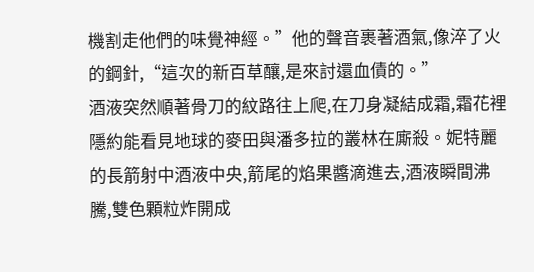機割走他們的味覺神經。”他的聲音裹著酒氣,像淬了火的鋼針,“這次的新百草釀,是來討還血債的。”
酒液突然順著骨刀的紋路往上爬,在刀身凝結成霜,霜花裡隱約能看見地球的麥田與潘多拉的叢林在廝殺。妮特麗的長箭射中酒液中央,箭尾的焰果醬滴進去,酒液瞬間沸騰,雙色顆粒炸開成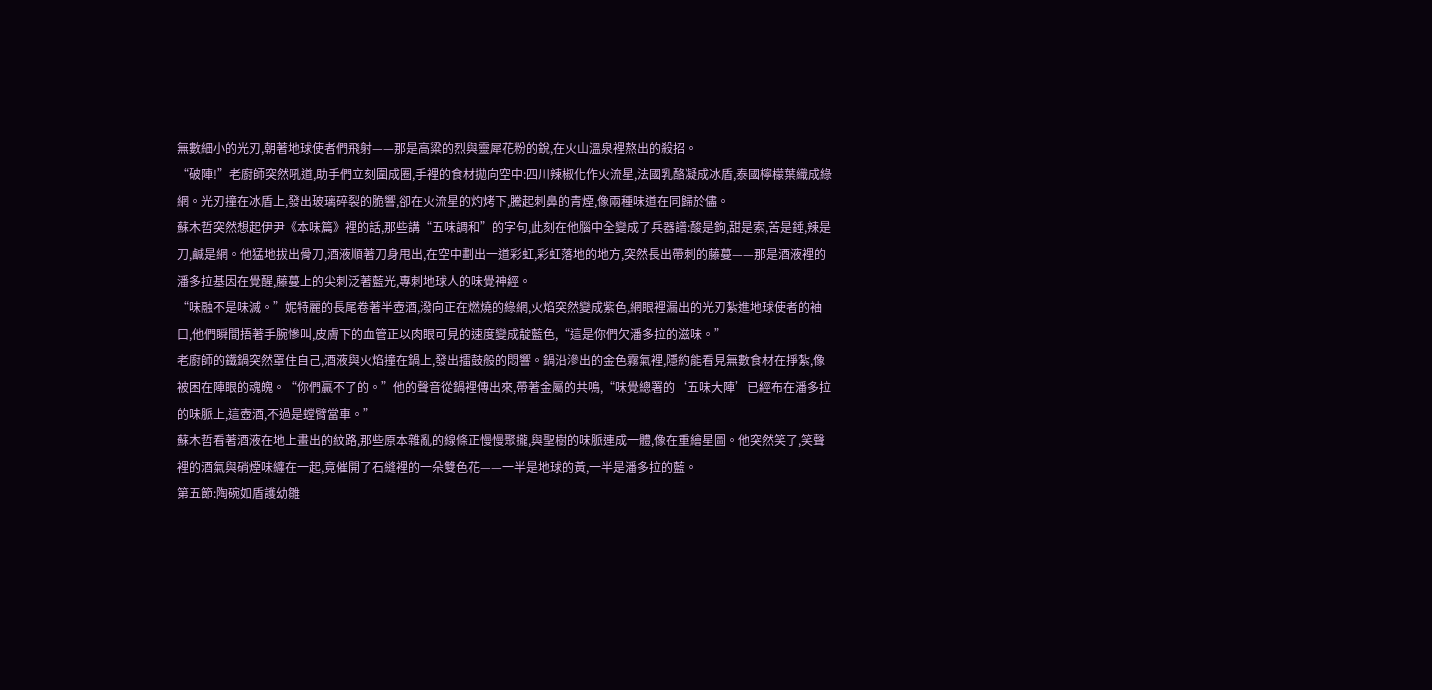無數細小的光刃,朝著地球使者們飛射——那是高粱的烈與靈犀花粉的銳,在火山溫泉裡熬出的殺招。
“破陣!”老廚師突然吼道,助手們立刻圍成圈,手裡的食材拋向空中:四川辣椒化作火流星,法國乳酪凝成冰盾,泰國檸檬葉織成綠網。光刃撞在冰盾上,發出玻璃碎裂的脆響,卻在火流星的灼烤下,騰起刺鼻的青煙,像兩種味道在同歸於儘。
蘇木哲突然想起伊尹《本味篇》裡的話,那些講“五味調和”的字句,此刻在他腦中全變成了兵器譜:酸是鉤,甜是索,苦是錘,辣是刀,鹹是網。他猛地拔出骨刀,酒液順著刀身甩出,在空中劃出一道彩虹,彩虹落地的地方,突然長出帶刺的藤蔓——那是酒液裡的潘多拉基因在覺醒,藤蔓上的尖刺泛著藍光,專刺地球人的味覺神經。
“味融不是味滅。”妮特麗的長尾卷著半壺酒,潑向正在燃燒的綠網,火焰突然變成紫色,網眼裡漏出的光刃紮進地球使者的袖口,他們瞬間捂著手腕慘叫,皮膚下的血管正以肉眼可見的速度變成靛藍色,“這是你們欠潘多拉的滋味。”
老廚師的鐵鍋突然罩住自己,酒液與火焰撞在鍋上,發出擂鼓般的悶響。鍋沿滲出的金色霧氣裡,隱約能看見無數食材在掙紮,像被困在陣眼的魂魄。“你們贏不了的。”他的聲音從鍋裡傳出來,帶著金屬的共鳴,“味覺總署的‘五味大陣’已經布在潘多拉的味脈上,這壺酒,不過是螳臂當車。”
蘇木哲看著酒液在地上畫出的紋路,那些原本雜亂的線條正慢慢聚攏,與聖樹的味脈連成一體,像在重繪星圖。他突然笑了,笑聲裡的酒氣與硝煙味纏在一起,竟催開了石縫裡的一朵雙色花——一半是地球的黃,一半是潘多拉的藍。
第五節:陶碗如盾護幼雛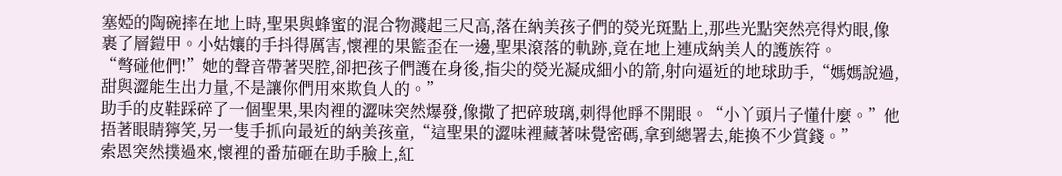塞婭的陶碗摔在地上時,聖果與蜂蜜的混合物濺起三尺高,落在納美孩子們的熒光斑點上,那些光點突然亮得灼眼,像裹了層鎧甲。小姑孃的手抖得厲害,懷裡的果籃歪在一邊,聖果滾落的軌跡,竟在地上連成納美人的護族符。
“彆碰他們!”她的聲音帶著哭腔,卻把孩子們護在身後,指尖的熒光凝成細小的箭,射向逼近的地球助手,“媽媽說過,甜與澀能生出力量,不是讓你們用來欺負人的。”
助手的皮鞋踩碎了一個聖果,果肉裡的澀味突然爆發,像撒了把碎玻璃,刺得他睜不開眼。“小丫頭片子懂什麼。”他捂著眼睛獰笑,另一隻手抓向最近的納美孩童,“這聖果的澀味裡藏著味覺密碼,拿到總署去,能換不少賞錢。”
索恩突然撲過來,懷裡的番茄砸在助手臉上,紅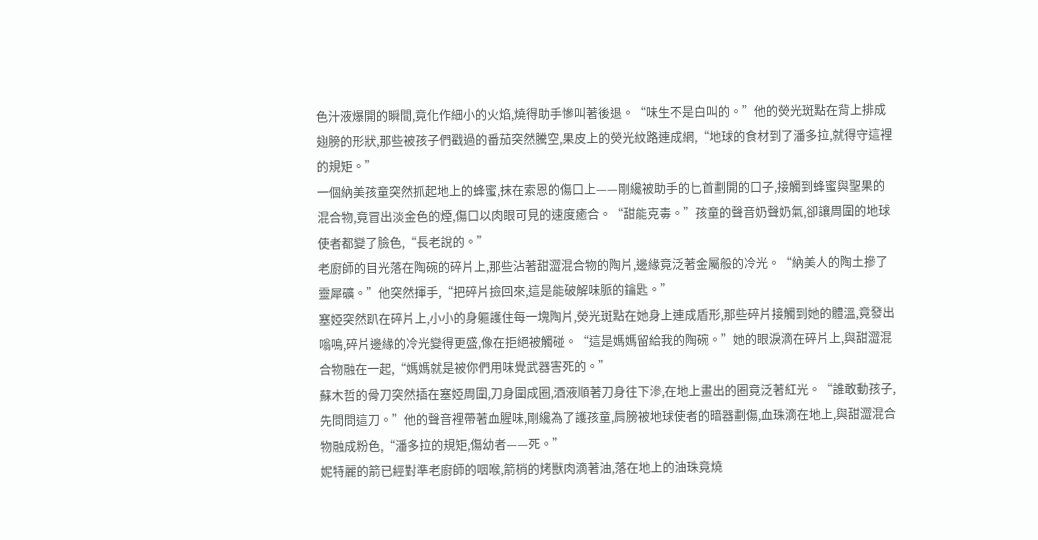色汁液爆開的瞬間,竟化作細小的火焰,燒得助手慘叫著後退。“味生不是白叫的。”他的熒光斑點在背上排成翅膀的形狀,那些被孩子們戳過的番茄突然騰空,果皮上的熒光紋路連成網,“地球的食材到了潘多拉,就得守這裡的規矩。”
一個納美孩童突然抓起地上的蜂蜜,抹在索恩的傷口上——剛纔被助手的匕首劃開的口子,接觸到蜂蜜與聖果的混合物,竟冒出淡金色的煙,傷口以肉眼可見的速度癒合。“甜能克毒。”孩童的聲音奶聲奶氣,卻讓周圍的地球使者都變了臉色,“長老說的。”
老廚師的目光落在陶碗的碎片上,那些沾著甜澀混合物的陶片,邊緣竟泛著金屬般的冷光。“納美人的陶土摻了靈犀礦。”他突然揮手,“把碎片撿回來,這是能破解味脈的鑰匙。”
塞婭突然趴在碎片上,小小的身軀護住每一塊陶片,熒光斑點在她身上連成盾形,那些碎片接觸到她的體溫,竟發出嗡鳴,碎片邊緣的冷光變得更盛,像在拒絕被觸碰。“這是媽媽留給我的陶碗。”她的眼淚滴在碎片上,與甜澀混合物融在一起,“媽媽就是被你們用味覺武器害死的。”
蘇木哲的骨刀突然插在塞婭周圍,刀身圍成圈,酒液順著刀身往下滲,在地上畫出的圈竟泛著紅光。“誰敢動孩子,先問問這刀。”他的聲音裡帶著血腥味,剛纔為了護孩童,肩膀被地球使者的暗器劃傷,血珠滴在地上,與甜澀混合物融成粉色,“潘多拉的規矩,傷幼者——死。”
妮特麗的箭已經對準老廚師的咽喉,箭梢的烤獸肉滴著油,落在地上的油珠竟燒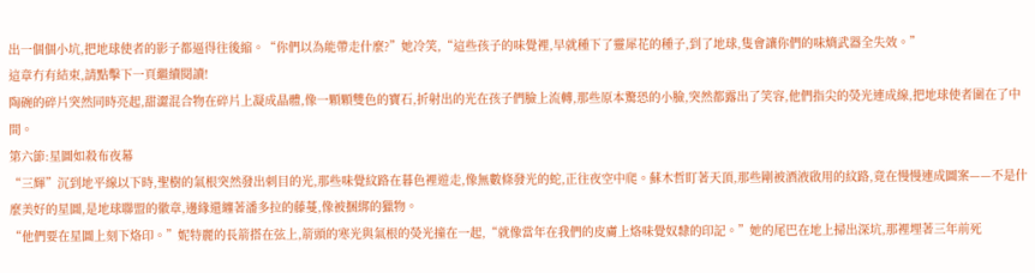出一個個小坑,把地球使者的影子都逼得往後縮。“你們以為能帶走什麼?”她冷笑,“這些孩子的味覺裡,早就種下了靈犀花的種子,到了地球,隻會讓你們的味熵武器全失效。”
這章冇有結束,請點擊下一頁繼續閱讀!
陶碗的碎片突然同時亮起,甜澀混合物在碎片上凝成晶體,像一顆顆雙色的寶石,折射出的光在孩子們臉上流轉,那些原本驚恐的小臉,突然都露出了笑容,他們指尖的熒光連成線,把地球使者圍在了中間。
第六節:星圖如殺布夜幕
“三輝”沉到地平線以下時,聖樹的氣根突然發出刺目的光,那些味覺紋路在暮色裡遊走,像無數條發光的蛇,正往夜空中爬。蘇木哲盯著天頂,那些剛被酒液啟用的紋路,竟在慢慢連成圖案——不是什麼美好的星圖,是地球聯盟的徽章,邊緣還纏著潘多拉的藤蔓,像被捆綁的獵物。
“他們要在星圖上刻下烙印。”妮特麗的長箭搭在弦上,箭頭的寒光與氣根的熒光撞在一起,“就像當年在我們的皮膚上烙味覺奴隸的印記。”她的尾巴在地上掃出深坑,那裡埋著三年前死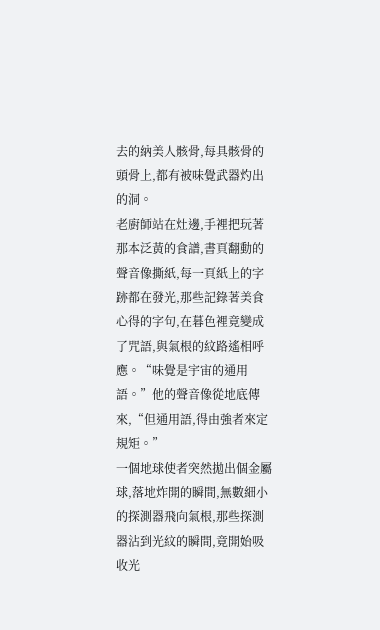去的納美人骸骨,每具骸骨的頭骨上,都有被味覺武器灼出的洞。
老廚師站在灶邊,手裡把玩著那本泛黃的食譜,書頁翻動的聲音像撕紙,每一頁紙上的字跡都在發光,那些記錄著美食心得的字句,在暮色裡竟變成了咒語,與氣根的紋路遙相呼應。“味覺是宇宙的通用語。”他的聲音像從地底傳來,“但通用語,得由強者來定規矩。”
一個地球使者突然拋出個金屬球,落地炸開的瞬間,無數細小的探測器飛向氣根,那些探測器沾到光紋的瞬間,竟開始吸收光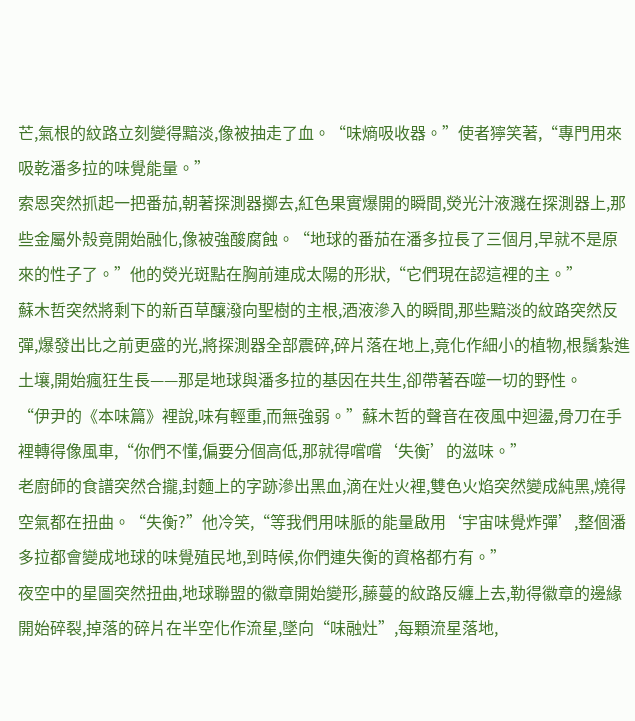芒,氣根的紋路立刻變得黯淡,像被抽走了血。“味熵吸收器。”使者獰笑著,“專門用來吸乾潘多拉的味覺能量。”
索恩突然抓起一把番茄,朝著探測器擲去,紅色果實爆開的瞬間,熒光汁液濺在探測器上,那些金屬外殼竟開始融化,像被強酸腐蝕。“地球的番茄在潘多拉長了三個月,早就不是原來的性子了。”他的熒光斑點在胸前連成太陽的形狀,“它們現在認這裡的主。”
蘇木哲突然將剩下的新百草釀潑向聖樹的主根,酒液滲入的瞬間,那些黯淡的紋路突然反彈,爆發出比之前更盛的光,將探測器全部震碎,碎片落在地上,竟化作細小的植物,根鬚紮進土壤,開始瘋狂生長——那是地球與潘多拉的基因在共生,卻帶著吞噬一切的野性。
“伊尹的《本味篇》裡說,味有輕重,而無強弱。”蘇木哲的聲音在夜風中迴盪,骨刀在手裡轉得像風車,“你們不懂,偏要分個高低,那就得嚐嚐‘失衡’的滋味。”
老廚師的食譜突然合攏,封麵上的字跡滲出黑血,滴在灶火裡,雙色火焰突然變成純黑,燒得空氣都在扭曲。“失衡?”他冷笑,“等我們用味脈的能量啟用‘宇宙味覺炸彈’,整個潘多拉都會變成地球的味覺殖民地,到時候,你們連失衡的資格都冇有。”
夜空中的星圖突然扭曲,地球聯盟的徽章開始變形,藤蔓的紋路反纏上去,勒得徽章的邊緣開始碎裂,掉落的碎片在半空化作流星,墜向“味融灶”,每顆流星落地,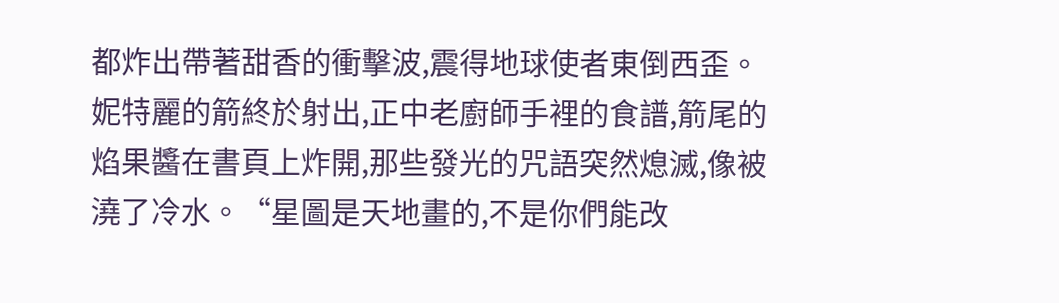都炸出帶著甜香的衝擊波,震得地球使者東倒西歪。
妮特麗的箭終於射出,正中老廚師手裡的食譜,箭尾的焰果醬在書頁上炸開,那些發光的咒語突然熄滅,像被澆了冷水。“星圖是天地畫的,不是你們能改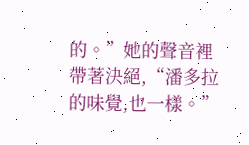的。”她的聲音裡帶著決絕,“潘多拉的味覺,也一樣。”